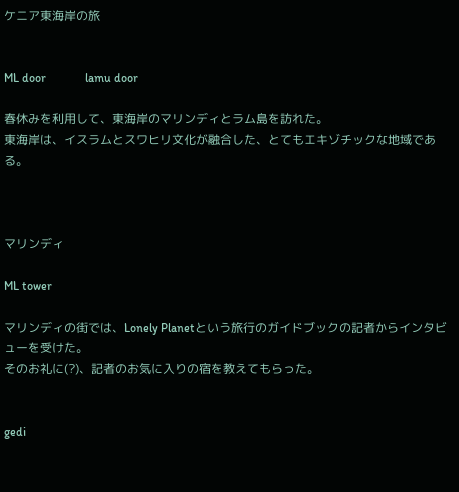ケニア東海岸の旅


ML door             lamu door

春休みを利用して、東海岸のマリンディとラム島を訪れた。
東海岸は、イスラムとスワヒリ文化が融合した、とてもエキゾチックな地域である。



マリンディ

ML tower

マリンディの街では、Lonely Planetという旅行のガイドブックの記者からインタビューを受けた。
そのお礼に(?)、記者のお気に入りの宿を教えてもらった。


gedi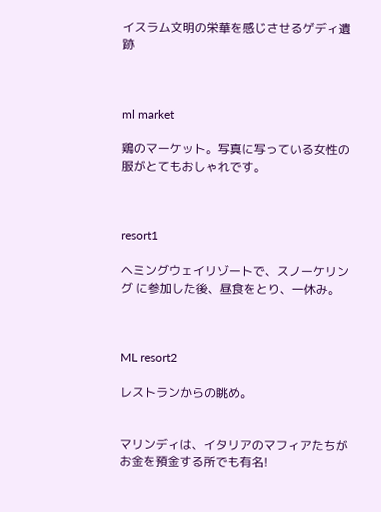イスラム文明の栄華を感じさせるゲディ遺跡



ml market

鶏のマーケット。写真に写っている女性の服がとてもおしゃれです。



resort1

ヘミングウェイリゾートで、スノーケリング に参加した後、昼食をとり、一休み。



ML resort2

レストランからの眺め。


マリンディは、イタリアのマフィアたちがお金を預金する所でも有名!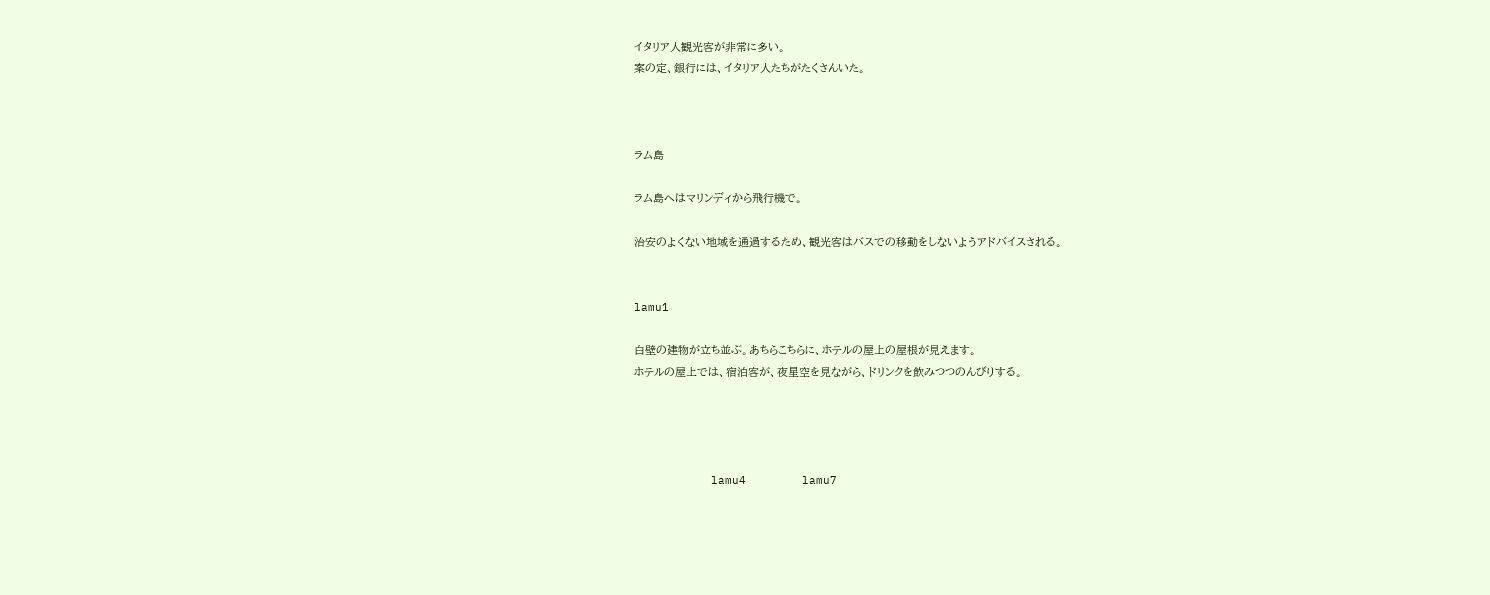イタリア人観光客が非常に多い。
案の定、銀行には、イタリア人たちがたくさんいた。



ラム島

ラム島へはマリンディから飛行機で。

治安のよくない地域を通過するため、観光客はバスでの移動をしないようアドバイスされる。


lamu1

白壁の建物が立ち並ぶ。あちらこちらに、ホテルの屋上の屋根が見えます。
ホテルの屋上では、宿泊客が、夜星空を見ながら、ドリンクを飲みつつのんびりする。




           lamu4        lamu7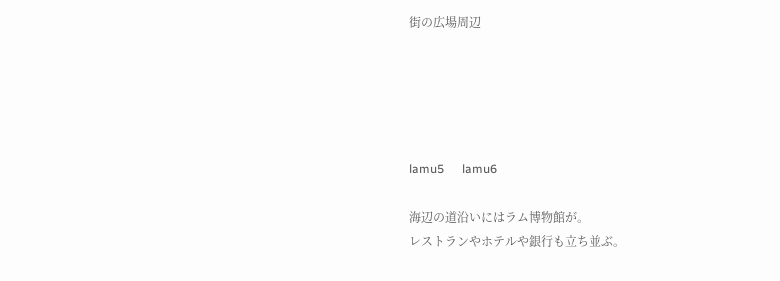街の広場周辺





lamu5      lamu6

海辺の道沿いにはラム博物館が。
レストランやホテルや銀行も立ち並ぶ。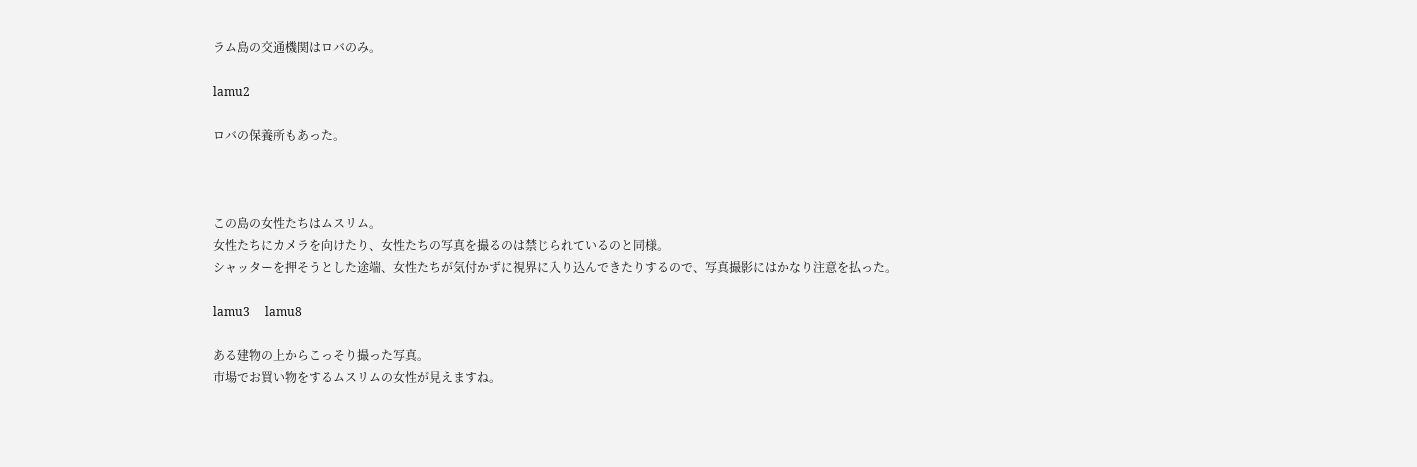ラム島の交通機関はロバのみ。

lamu2

ロバの保養所もあった。



この島の女性たちはムスリム。
女性たちにカメラを向けたり、女性たちの写真を撮るのは禁じられているのと同様。
シャッターを押そうとした途端、女性たちが気付かずに視界に入り込んできたりするので、写真撮影にはかなり注意を払った。

lamu3     lamu8

ある建物の上からこっそり撮った写真。
市場でお買い物をするムスリムの女性が見えますね。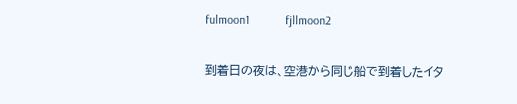fulmoon1            fjllmoon2

到着日の夜は、空港から同じ船で到着したイタ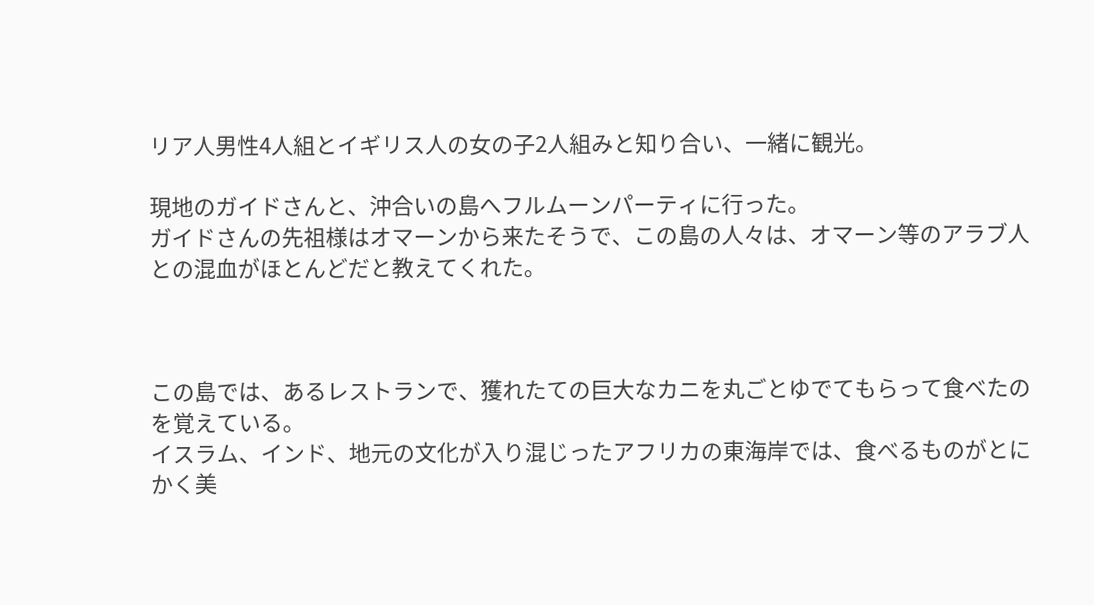リア人男性4人組とイギリス人の女の子2人組みと知り合い、一緒に観光。

現地のガイドさんと、沖合いの島へフルムーンパーティに行った。
ガイドさんの先祖様はオマーンから来たそうで、この島の人々は、オマーン等のアラブ人との混血がほとんどだと教えてくれた。



この島では、あるレストランで、獲れたての巨大なカニを丸ごとゆでてもらって食べたのを覚えている。
イスラム、インド、地元の文化が入り混じったアフリカの東海岸では、食べるものがとにかく美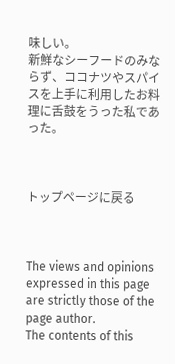味しい。
新鮮なシーフードのみならず、ココナツやスパイスを上手に利用したお料理に舌鼓をうった私であった。



トップページに戻る



The views and opinions expressed in this page are strictly those of the page author.
The contents of this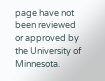page have not been reviewed or approved by the University of Minnesota.